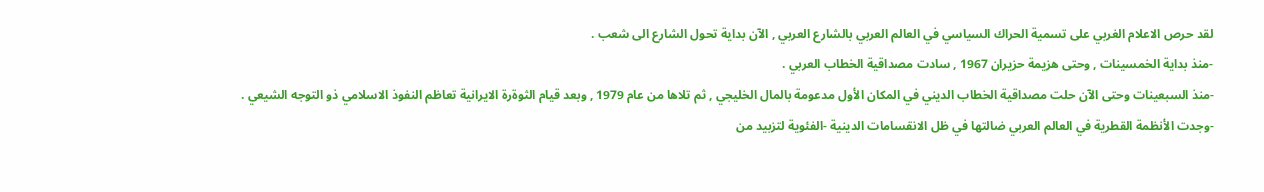لقد حرص الاعلام الغربي على تسمية الحراك السياسي في العالم العربي بالشارع العربي , الآن بداية تحول الشارع الى شعب .
-منذ بداية الخمسينات , وحتى هزيمة حزيران 1967 , سادت مصداقية الخطاب العربي .
-منذ السبعينات وحتى الآن حلت مصداقية الخطاب الديني في المكان الأول مدعومة بالمال الخليجي , ثم تلاها من عام 1979 , وبعد قيام الثوةرة الايرانية تعاظم النفوذ الاسلامي ذو التوجه الشيعي .
-وجدت الأنظمة القطرية في العالم العربي ضالتها في ظل الانقسامات الدينية -الفئوية لتزبيد من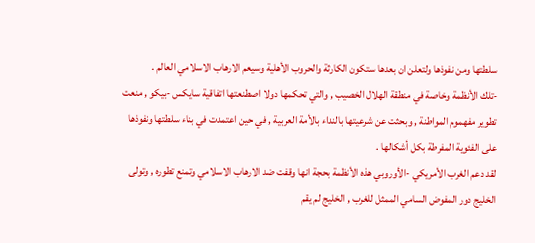سلطتها ومن نفوذها ولتعلن ان بعدها ستكون الكارثة والحروب الأهلية وسيعم الارهاب الاسلامي العالم .
-تلك الأنظمة وخاصة في منطقة الهلال الخصيب , والتي تحكمها دولا اصطنعتها اتفاقية سايكس -بيكو , منعت تطوير مفهموم المواطنة , وبحثت عن شرعيتها بالنداء بالأمة العربية , في حين اعتمدت في بناء سلطتها ونفوذها على الفئوية المفرطة بكل أشكالها .
لقد دعم الغرب الأمريكي -الأوروبي هذه الأنظمة بحجة انها وقفت ضد الارهاب الاسلامي وتمنع تطوره , وتولى الخليج دور المفوض السامي الممثل للغرب , الخليج لم يقم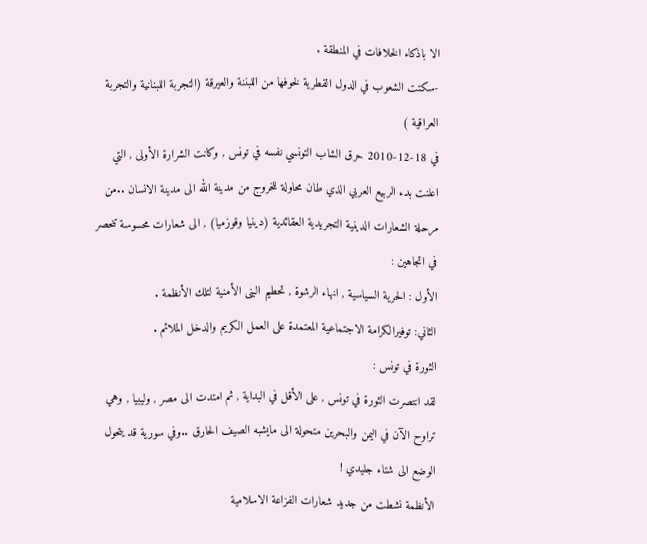الا باذكاء الخلافات في المنطقة .
-سكتت الشعوب في الدول القطرية لخوفها من اللبننة والعيرقة (التجربة اللبنانية والتجربة العراقية )
في 18-12-2010 حرق الشاب التونسي نفسه في تونس , وكانت الشرارة الأولى , التي اعلنت بدء الربيع العربي الذي طان محاولة للخروج من مدينة الله الى مدينة الانسان ..من مرحلة الشعارات الدينية التجريدية العقائدية (دينيا وقوزميا) , الى شعارات محسوسة تنحصر في اتجاهين :
الأول : الحرية السياسية , انهاء الرشوة , تحطيم البنى الأمنية لتلك الأنظمة .
الثاني: توفيرالكرامة الاجتماعية المعتمدة على العمل الكريم والدخل الملائم .
الثورة في تونس :
لقد انتصرت الثورة في تونس , على الأقل في البداية , ثم امتدت الى مصر , وليبيا , وهي تراوح الآن في اليمن والبحرين متحولة الى مايشبه الصيف الحارق ..وفي سورية قد يتحول الوضع الى شتاء جليدي !
الأنظمة نشطت من جديد شعارات الفزاعة الاسلامية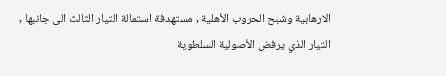الارهابية وشبح الحروب الأهلية , مستهدفة استمالة التيار الثالث الى جانبها , التيار الذي يرفض الأصولية السلطوية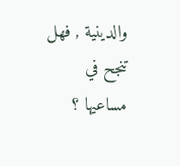والدينية , فهل تنجح في مساعيها ؟